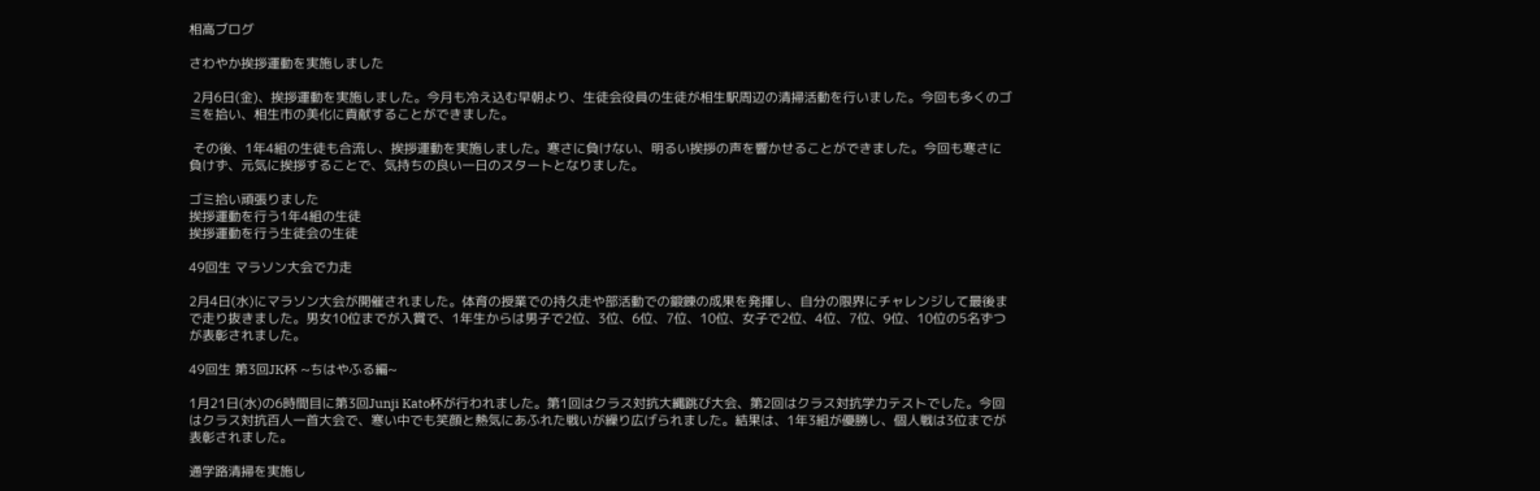相高ブログ

さわやか挨拶運動を実施しました

 2月6日(金)、挨拶運動を実施しました。今月も冷え込む早朝より、生徒会役員の生徒が相生駅周辺の清掃活動を行いました。今回も多くのゴミを拾い、相生市の美化に貢献することができました。

 その後、1年4組の生徒も合流し、挨拶運動を実施しました。寒さに負けない、明るい挨拶の声を響かせることができました。今回も寒さに負けず、元気に挨拶することで、気持ちの良い一日のスタートとなりました。

ゴミ拾い頑張りました
挨拶運動を行う1年4組の生徒
挨拶運動を行う生徒会の生徒

49回生 マラソン大会で力走

2月4日(水)にマラソン大会が開催されました。体育の授業での持久走や部活動での鍛錬の成果を発揮し、自分の限界にチャレンジして最後まで走り抜きました。男女10位までが入賞で、1年生からは男子で2位、3位、6位、7位、10位、女子で2位、4位、7位、9位、10位の5名ずつが表彰されました。

49回生 第3回JK杯 ~ちはやふる編~

1月21日(水)の6時間目に第3回Junji Kato杯が行われました。第1回はクラス対抗大縄跳び大会、第2回はクラス対抗学力テストでした。今回はクラス対抗百人一首大会で、寒い中でも笑顔と熱気にあふれた戦いが繰り広げられました。結果は、1年3組が優勝し、個人戦は3位までが表彰されました。

通学路清掃を実施し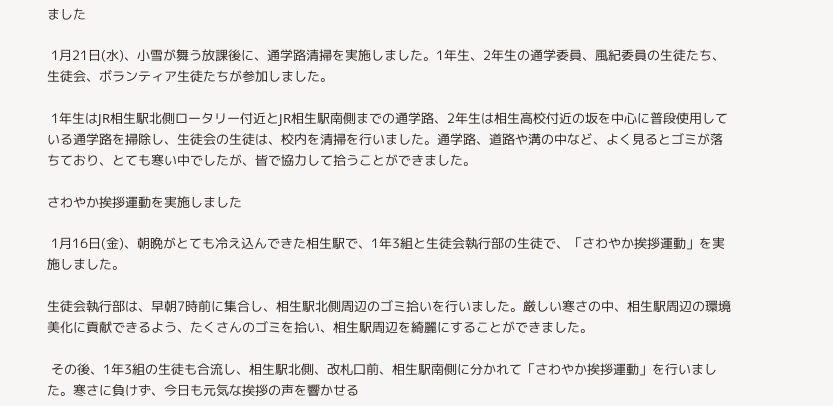ました

 1月21日(水)、小雪が舞う放課後に、通学路清掃を実施しました。1年生、2年生の通学委員、風紀委員の生徒たち、生徒会、ボランティア生徒たちが参加しました。

 1年生はJR相生駅北側ロータリー付近とJR相生駅南側までの通学路、2年生は相生高校付近の坂を中心に普段使用している通学路を掃除し、生徒会の生徒は、校内を清掃を行いました。通学路、道路や溝の中など、よく見るとゴミが落ちており、とても寒い中でしたが、皆で協力して拾うことができました。

さわやか挨拶運動を実施しました

 1月16日(金)、朝晩がとても冷え込んできた相生駅で、1年3組と生徒会執行部の生徒で、「さわやか挨拶運動」を実施しました。

生徒会執行部は、早朝7時前に集合し、相生駅北側周辺のゴミ拾いを行いました。厳しい寒さの中、相生駅周辺の環境美化に貢献できるよう、たくさんのゴミを拾い、相生駅周辺を綺麗にすることができました。

 その後、1年3組の生徒も合流し、相生駅北側、改札口前、相生駅南側に分かれて「さわやか挨拶運動」を行いました。寒さに負けず、今日も元気な挨拶の声を響かせる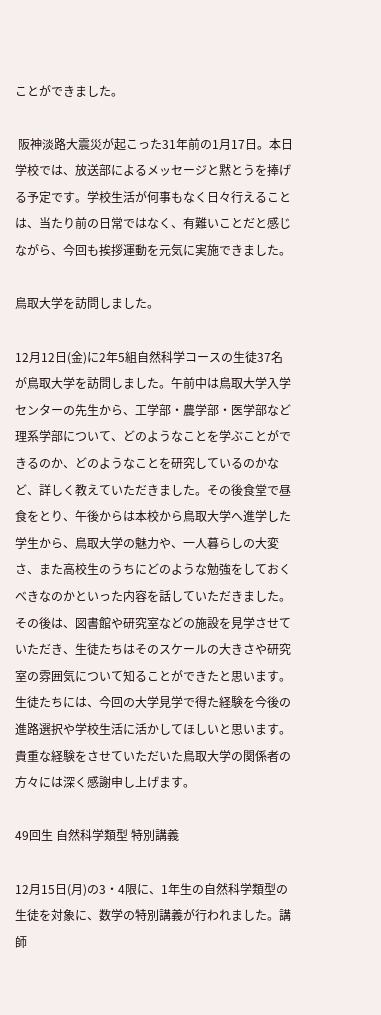ことができました。

 阪神淡路大震災が起こった31年前の1月17日。本日学校では、放送部によるメッセージと黙とうを捧げる予定です。学校生活が何事もなく日々行えることは、当たり前の日常ではなく、有難いことだと感じながら、今回も挨拶運動を元気に実施できました。

鳥取大学を訪問しました。

12月12日(金)に2年5組自然科学コースの生徒37名が鳥取大学を訪問しました。午前中は鳥取大学入学センターの先生から、工学部・農学部・医学部など理系学部について、どのようなことを学ぶことができるのか、どのようなことを研究しているのかなど、詳しく教えていただきました。その後食堂で昼食をとり、午後からは本校から鳥取大学へ進学した学生から、鳥取大学の魅力や、一人暮らしの大変さ、また高校生のうちにどのような勉強をしておくべきなのかといった内容を話していただきました。その後は、図書館や研究室などの施設を見学させていただき、生徒たちはそのスケールの大きさや研究室の雰囲気について知ることができたと思います。生徒たちには、今回の大学見学で得た経験を今後の進路選択や学校生活に活かしてほしいと思います。貴重な経験をさせていただいた鳥取大学の関係者の方々には深く感謝申し上げます。

49回生 自然科学類型 特別講義

12月15日(月)の3・4限に、1年生の自然科学類型の生徒を対象に、数学の特別講義が行われました。講師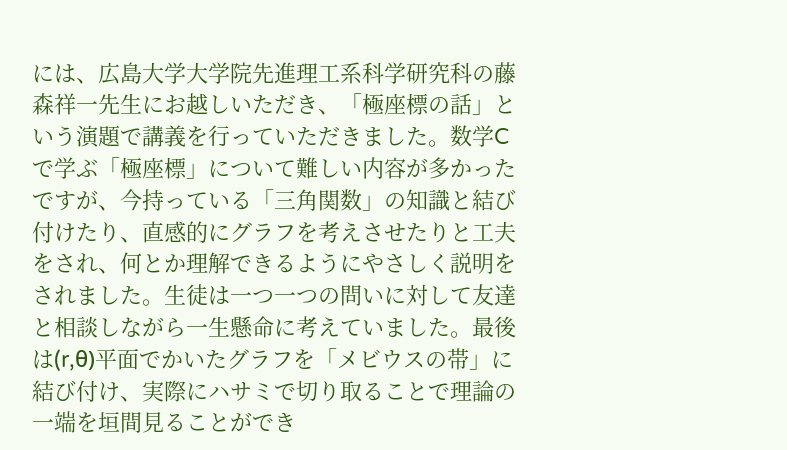には、広島大学大学院先進理工系科学研究科の藤森祥一先生にお越しいただき、「極座標の話」という演題で講義を行っていただきました。数学Cで学ぶ「極座標」について難しい内容が多かったですが、今持っている「三角関数」の知識と結び付けたり、直感的にグラフを考えさせたりと工夫をされ、何とか理解できるようにやさしく説明をされました。生徒は一つ一つの問いに対して友達と相談しながら一生懸命に考えていました。最後は(r,θ)平面でかいたグラフを「メビウスの帯」に結び付け、実際にハサミで切り取ることで理論の一端を垣間見ることができ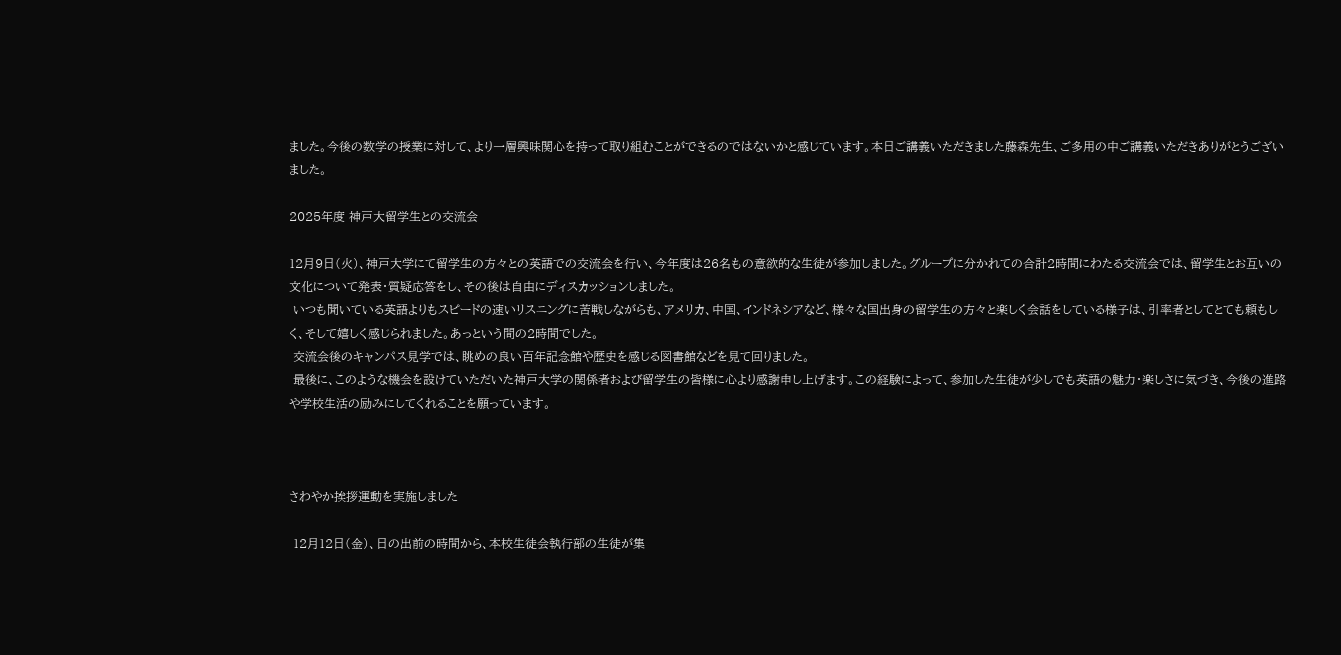ました。今後の数学の授業に対して、より一層興味関心を持って取り組むことができるのではないかと感じています。本日ご講義いただきました藤森先生、ご多用の中ご講義いただきありがとうございました。

2025年度 神戸大留学生との交流会

12月9日(火)、神戸大学にて留学生の方々との英語での交流会を行い、今年度は26名もの意欲的な生徒が参加しました。グループに分かれての合計2時間にわたる交流会では、留学生とお互いの文化について発表・質疑応答をし、その後は自由にディスカッションしました。
 いつも聞いている英語よりもスピードの速いリスニングに苦戦しながらも、アメリカ、中国、インドネシアなど、様々な国出身の留学生の方々と楽しく会話をしている様子は、引率者としてとても頼もしく、そして嬉しく感じられました。あっという間の2時間でした。
 交流会後のキャンパス見学では、眺めの良い百年記念館や歴史を感じる図書館などを見て回りました。
 最後に、このような機会を設けていただいた神戸大学の関係者および留学生の皆様に心より感謝申し上げます。この経験によって、参加した生徒が少しでも英語の魅力・楽しさに気づき、今後の進路や学校生活の励みにしてくれることを願っています。



さわやか挨拶運動を実施しました

 12月12日(金)、日の出前の時間から、本校生徒会執行部の生徒が集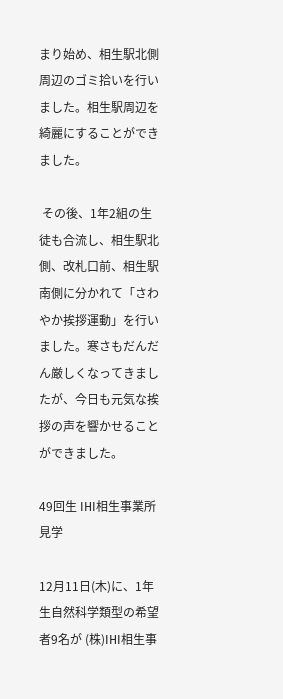まり始め、相生駅北側周辺のゴミ拾いを行いました。相生駅周辺を綺麗にすることができました。

 その後、1年2組の生徒も合流し、相生駅北側、改札口前、相生駅南側に分かれて「さわやか挨拶運動」を行いました。寒さもだんだん厳しくなってきましたが、今日も元気な挨拶の声を響かせることができました。

49回生 IHI相生事業所見学

12月11日(木)に、1年生自然科学類型の希望者9名が (株)IHI相生事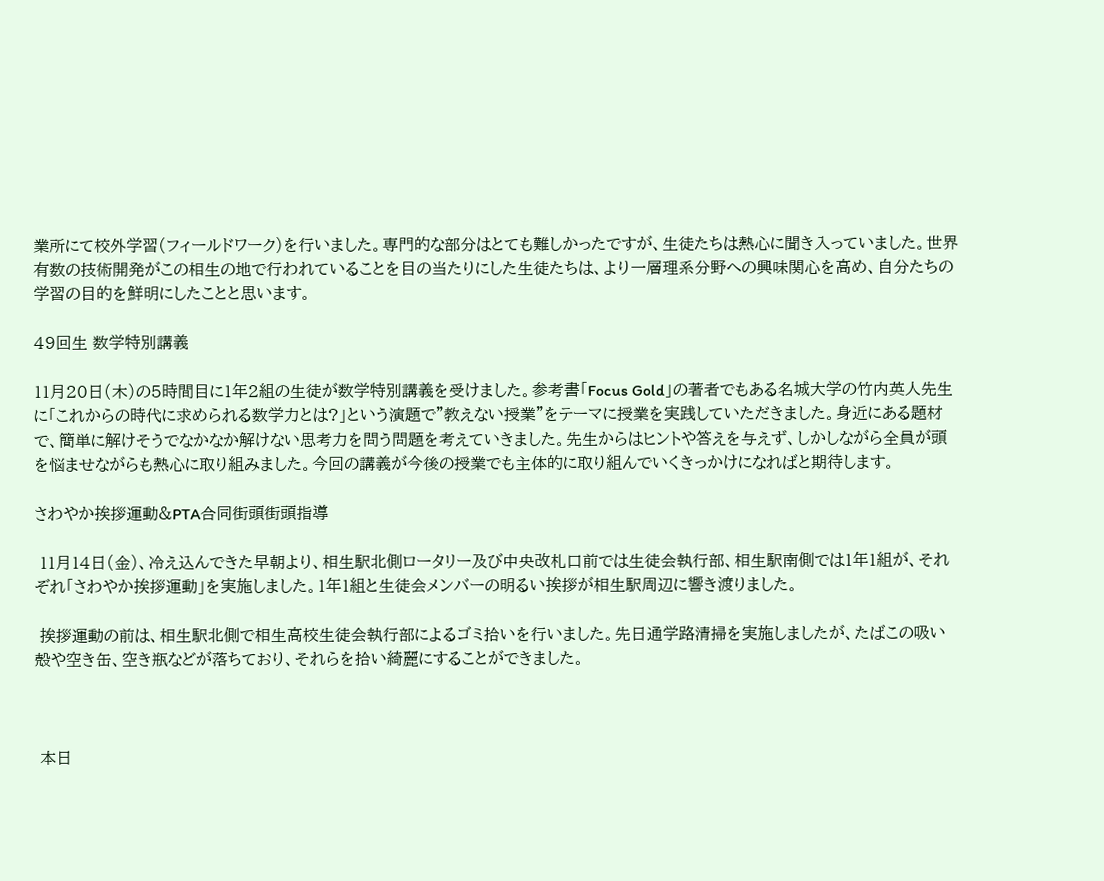業所にて校外学習(フィールドワーク)を行いました。専門的な部分はとても難しかったですが、生徒たちは熱心に聞き入っていました。世界有数の技術開発がこの相生の地で行われていることを目の当たりにした生徒たちは、より一層理系分野への興味関心を高め、自分たちの学習の目的を鮮明にしたことと思います。

49回生 数学特別講義

11月20日(木)の5時間目に1年2組の生徒が数学特別講義を受けました。参考書「Focus Gold」の著者でもある名城大学の竹内英人先生に「これからの時代に求められる数学力とは?」という演題で”教えない授業”をテーマに授業を実践していただきました。身近にある題材で、簡単に解けそうでなかなか解けない思考力を問う問題を考えていきました。先生からはヒントや答えを与えず、しかしながら全員が頭を悩ませながらも熱心に取り組みました。今回の講義が今後の授業でも主体的に取り組んでいくきっかけになればと期待します。

さわやか挨拶運動&PTA合同街頭街頭指導

 11月14日(金)、冷え込んできた早朝より、相生駅北側ロータリー及び中央改札口前では生徒会執行部、相生駅南側では1年1組が、それぞれ「さわやか挨拶運動」を実施しました。1年1組と生徒会メンバーの明るい挨拶が相生駅周辺に響き渡りました。

 挨拶運動の前は、相生駅北側で相生高校生徒会執行部によるゴミ拾いを行いました。先日通学路清掃を実施しましたが、たばこの吸い殻や空き缶、空き瓶などが落ちており、それらを拾い綺麗にすることができました。



 本日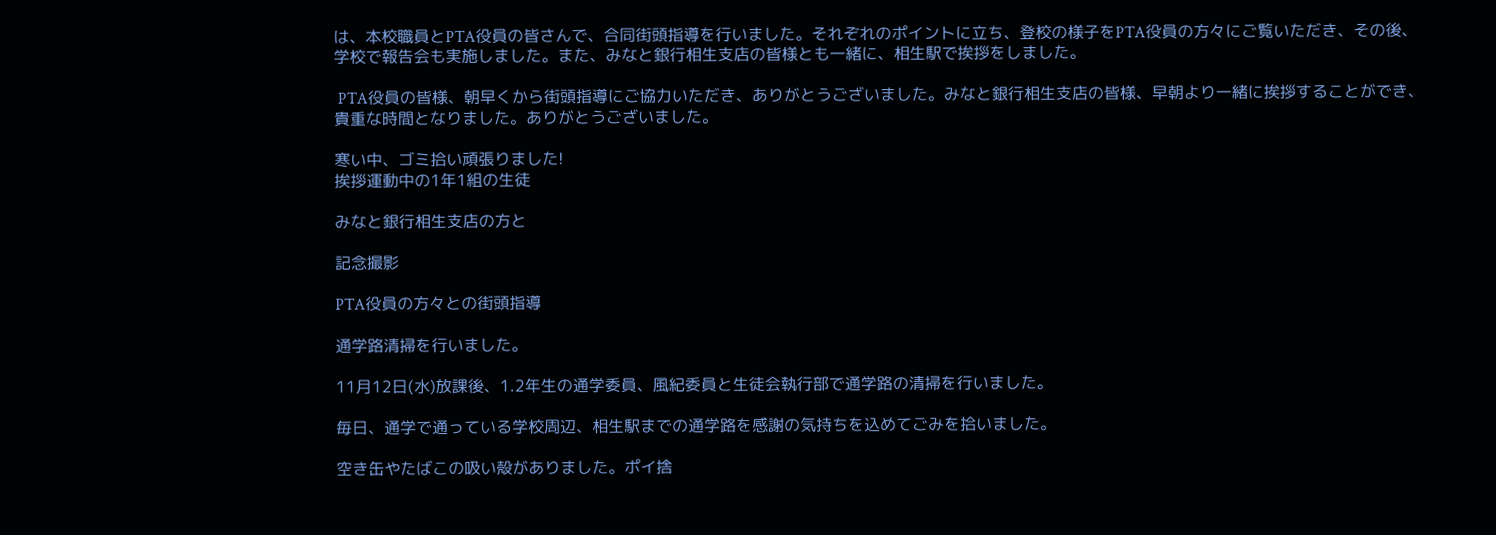は、本校職員とPTA役員の皆さんで、合同街頭指導を行いました。それぞれのポイントに立ち、登校の様子をPTA役員の方々にご覧いただき、その後、学校で報告会も実施しました。また、みなと銀行相生支店の皆様とも一緒に、相生駅で挨拶をしました。

 PTA役員の皆様、朝早くから街頭指導にご協力いただき、ありがとうございました。みなと銀行相生支店の皆様、早朝より一緒に挨拶することができ、貴重な時間となりました。ありがとうございました。

寒い中、ゴミ拾い頑張りました!
挨拶運動中の1年1組の生徒

みなと銀行相生支店の方と

記念撮影

PTA役員の方々との街頭指導

通学路清掃を行いました。

11月12日(水)放課後、1.2年生の通学委員、風紀委員と生徒会執行部で通学路の清掃を行いました。

毎日、通学で通っている学校周辺、相生駅までの通学路を感謝の気持ちを込めてごみを拾いました。

空き缶やたばこの吸い殻がありました。ポイ捨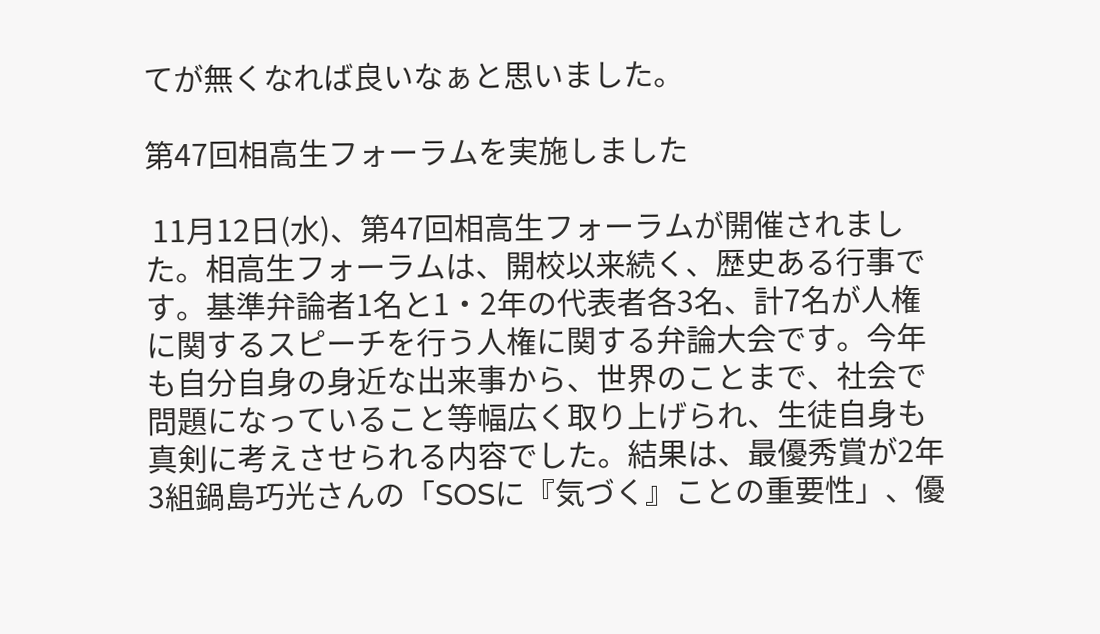てが無くなれば良いなぁと思いました。

第47回相高生フォーラムを実施しました

 11月12日(水)、第47回相高生フォーラムが開催されました。相高生フォーラムは、開校以来続く、歴史ある行事です。基準弁論者1名と1・2年の代表者各3名、計7名が人権に関するスピーチを行う人権に関する弁論大会です。今年も自分自身の身近な出来事から、世界のことまで、社会で問題になっていること等幅広く取り上げられ、生徒自身も真剣に考えさせられる内容でした。結果は、最優秀賞が2年3組鍋島巧光さんの「SOSに『気づく』ことの重要性」、優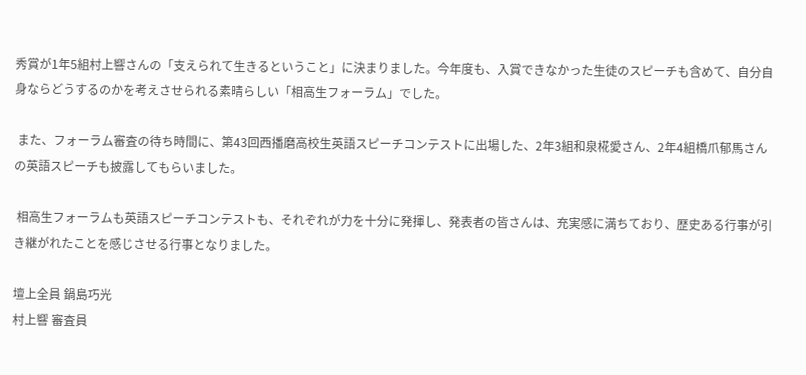秀賞が1年5組村上響さんの「支えられて生きるということ」に決まりました。今年度も、入賞できなかった生徒のスピーチも含めて、自分自身ならどうするのかを考えさせられる素晴らしい「相高生フォーラム」でした。

 また、フォーラム審査の待ち時間に、第43回西播磨高校生英語スピーチコンテストに出場した、2年3組和泉椛愛さん、2年4組橋爪郁馬さんの英語スピーチも披露してもらいました。

 相高生フォーラムも英語スピーチコンテストも、それぞれが力を十分に発揮し、発表者の皆さんは、充実感に満ちており、歴史ある行事が引き継がれたことを感じさせる行事となりました。

壇上全員 鍋島巧光
村上響 審査員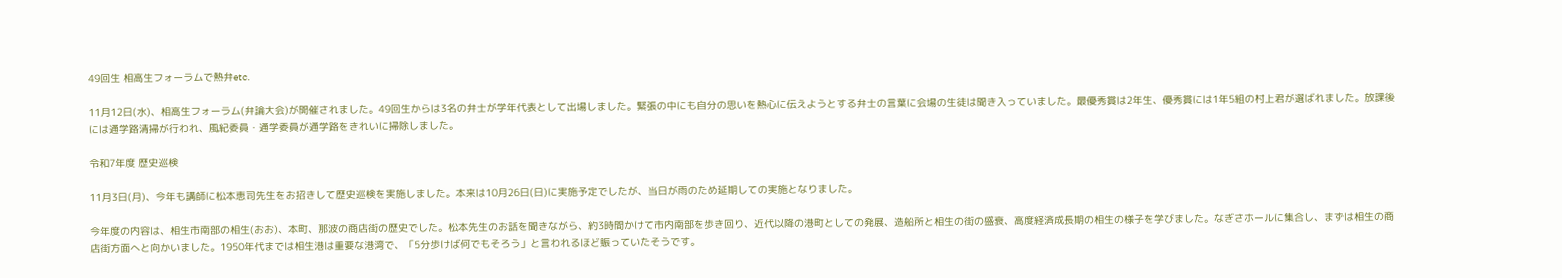49回生 相高生フォーラムで熱弁etc.

11月12日(水)、相高生フォーラム(弁論大会)が開催されました。49回生からは3名の弁士が学年代表として出場しました。緊張の中にも自分の思いを熱心に伝えようとする弁士の言葉に会場の生徒は聞き入っていました。最優秀賞は2年生、優秀賞には1年5組の村上君が選ばれました。放課後には通学路清掃が行われ、風紀委員・通学委員が通学路をきれいに掃除しました。

令和7年度 歴史巡検

11月3日(月)、今年も講師に松本恵司先生をお招きして歴史巡検を実施しました。本来は10月26日(日)に実施予定でしたが、当日が雨のため延期しての実施となりました。

今年度の内容は、相生市南部の相生(おお)、本町、那波の商店街の歴史でした。松本先生のお話を聞きながら、約3時間かけて市内南部を歩き回り、近代以降の港町としての発展、造船所と相生の街の盛衰、高度経済成長期の相生の様子を学びました。なぎさホールに集合し、まずは相生の商店街方面へと向かいました。1950年代までは相生港は重要な港湾で、「5分歩けば何でもそろう」と言われるほど賑っていたそうです。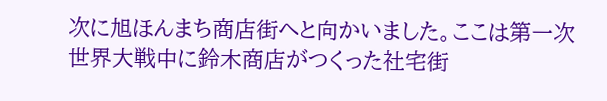次に旭ほんまち商店街へと向かいました。ここは第一次世界大戦中に鈴木商店がつくった社宅街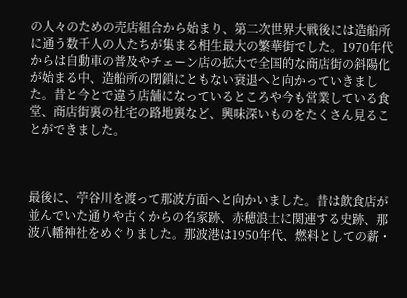の人々のための売店組合から始まり、第二次世界大戦後には造船所に通う数千人の人たちが集まる相生最大の繁華街でした。1970年代からは自動車の普及やチェーン店の拡大で全国的な商店街の斜陽化が始まる中、造船所の閉鎖にともない衰退へと向かっていきました。昔と今とで違う店舗になっているところや今も営業している食堂、商店街裏の社宅の路地裏など、興味深いものをたくさん見ることができました。



最後に、苧谷川を渡って那波方面へと向かいました。昔は飲食店が並んでいた通りや古くからの名家跡、赤穂浪士に関連する史跡、那波八幡神社をめぐりました。那波港は1950年代、燃料としての薪・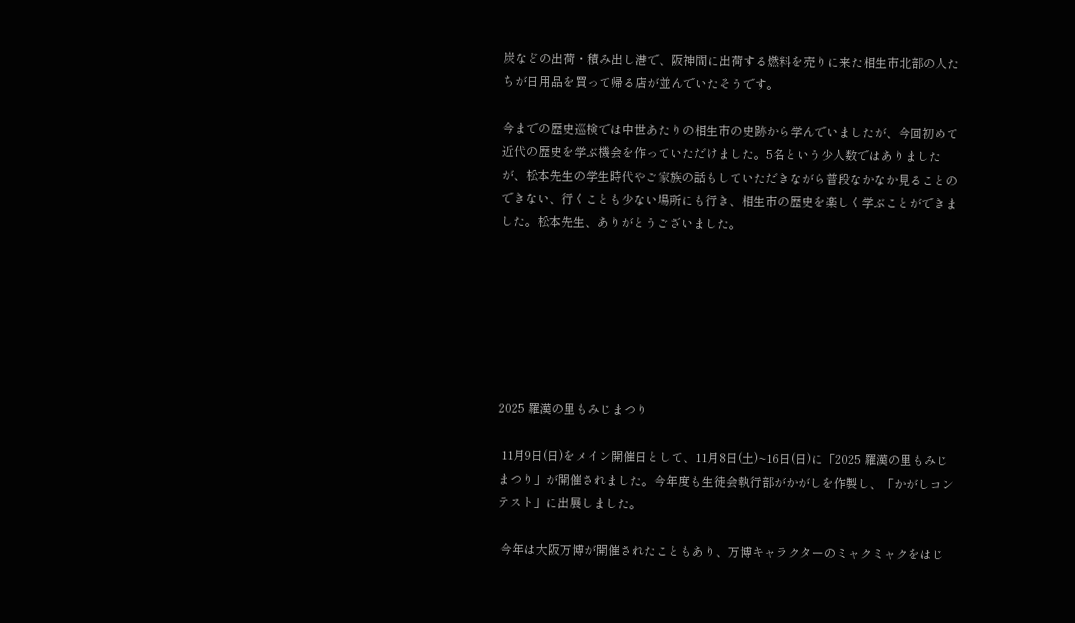炭などの出荷・積み出し港で、阪神間に出荷する燃料を売りに来た相生市北部の人たちが日用品を買って帰る店が並んでいたそうです。

今までの歴史巡検では中世あたりの相生市の史跡から学んでいましたが、今回初めて近代の歴史を学ぶ機会を作っていただけました。5名という少人数ではありましたが、松本先生の学生時代やご家族の話もしていただきながら普段なかなか見ることのできない、行くことも少ない場所にも行き、相生市の歴史を楽しく学ぶことができました。松本先生、ありがとうございました。







2025 羅漢の里もみじまつり

 11月9日(日)をメイン開催日として、11月8日(土)~16日(日)に「2025 羅漢の里もみじまつり」が開催されました。今年度も生徒会執行部がかがしを作製し、「かがしコンテスト」に出展しました。

 今年は大阪万博が開催されたこともあり、万博キャラクターのミャクミャクをはじ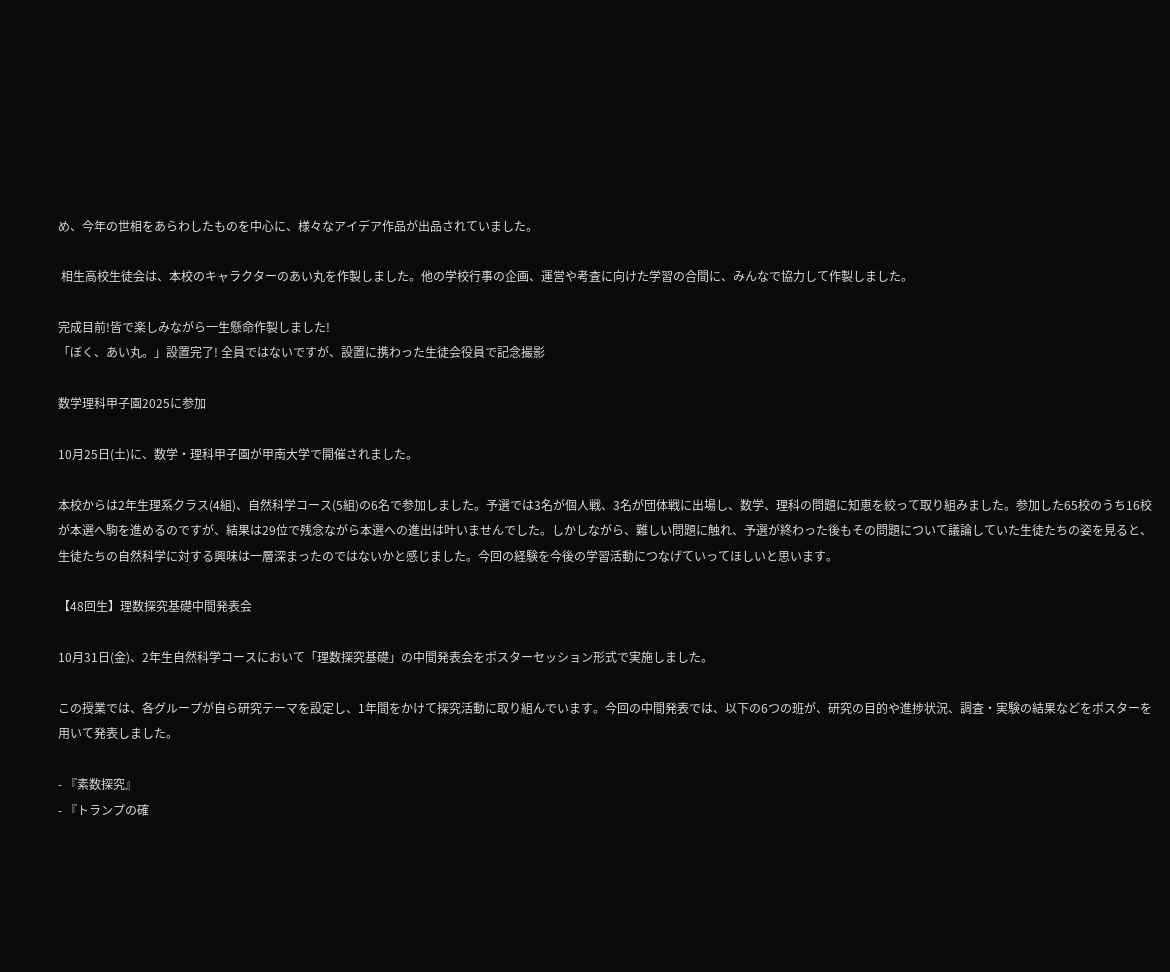め、今年の世相をあらわしたものを中心に、様々なアイデア作品が出品されていました。

 相生高校生徒会は、本校のキャラクターのあい丸を作製しました。他の学校行事の企画、運営や考査に向けた学習の合間に、みんなで協力して作製しました。

完成目前!皆で楽しみながら一生懸命作製しました!
「ぼく、あい丸。」設置完了! 全員ではないですが、設置に携わった生徒会役員で記念撮影

数学理科甲子園2025に参加

10月25日(土)に、数学・理科甲子園が甲南大学で開催されました。

本校からは2年生理系クラス(4組)、自然科学コース(5組)の6名で参加しました。予選では3名が個人戦、3名が団体戦に出場し、数学、理科の問題に知恵を絞って取り組みました。参加した65校のうち16校が本選へ駒を進めるのですが、結果は29位で残念ながら本選への進出は叶いませんでした。しかしながら、難しい問題に触れ、予選が終わった後もその問題について議論していた生徒たちの姿を見ると、生徒たちの自然科学に対する興味は一層深まったのではないかと感じました。今回の経験を今後の学習活動につなげていってほしいと思います。

【48回生】理数探究基礎中間発表会

10月31日(金)、2年生自然科学コースにおいて「理数探究基礎」の中間発表会をポスターセッション形式で実施しました。

この授業では、各グループが自ら研究テーマを設定し、1年間をかけて探究活動に取り組んでいます。今回の中間発表では、以下の6つの班が、研究の目的や進捗状況、調査・実験の結果などをポスターを用いて発表しました。

- 『素数探究』
- 『トランプの確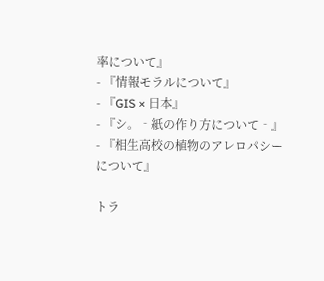率について』
- 『情報モラルについて』
- 『GIS × 日本』
- 『シ。‐紙の作り方について‐』
- 『相生高校の植物のアレロパシーについて』

トラ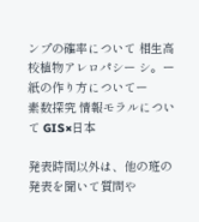ンプの確率について 相生高校植物アレロパシー シ。ー紙の作り方についてー
素数探究 情報モラルについて GIS×日本

発表時間以外は、他の班の発表を聞いて質問や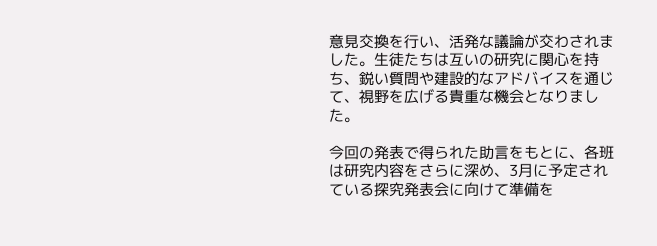意見交換を行い、活発な議論が交わされました。生徒たちは互いの研究に関心を持ち、鋭い質問や建設的なアドバイスを通じて、視野を広げる貴重な機会となりました。

今回の発表で得られた助言をもとに、各班は研究内容をさらに深め、3月に予定されている探究発表会に向けて準備を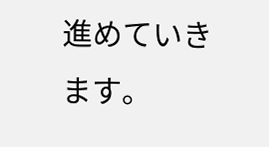進めていきます。